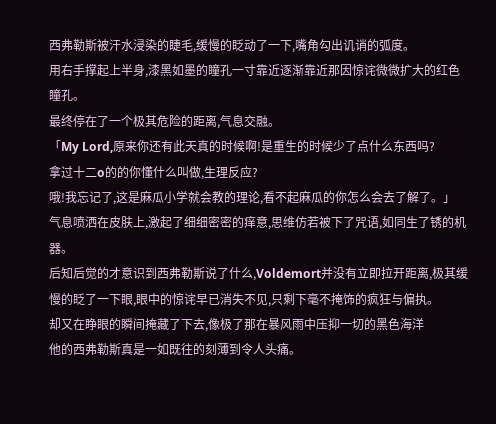西弗勒斯被汗水浸染的睫毛,缓慢的眨动了一下,嘴角勾出讥诮的弧度。
用右手撑起上半身,漆黑如墨的瞳孔一寸靠近逐渐靠近那因惊诧微微扩大的红色瞳孔。
最终停在了一个极其危险的距离,气息交融。
「My Lord,原来你还有此天真的时候啊!是重生的时候少了点什么东西吗?
拿过十二o的的你懂什么叫做,生理反应?
哦!我忘记了,这是麻瓜小学就会教的理论,看不起麻瓜的你怎么会去了解了。」
气息喷洒在皮肤上,激起了细细密密的痒意,思维仿若被下了咒语,如同生了锈的机器。
后知后觉的才意识到西弗勒斯说了什么,Voldemort并没有立即拉开距离,极其缓慢的眨了一下眼,眼中的惊诧早已消失不见,只剩下毫不掩饰的疯狂与偏执。
却又在睁眼的瞬间掩藏了下去,像极了那在暴风雨中压抑一切的黑色海洋
他的西弗勒斯真是一如既往的刻薄到令人头痛。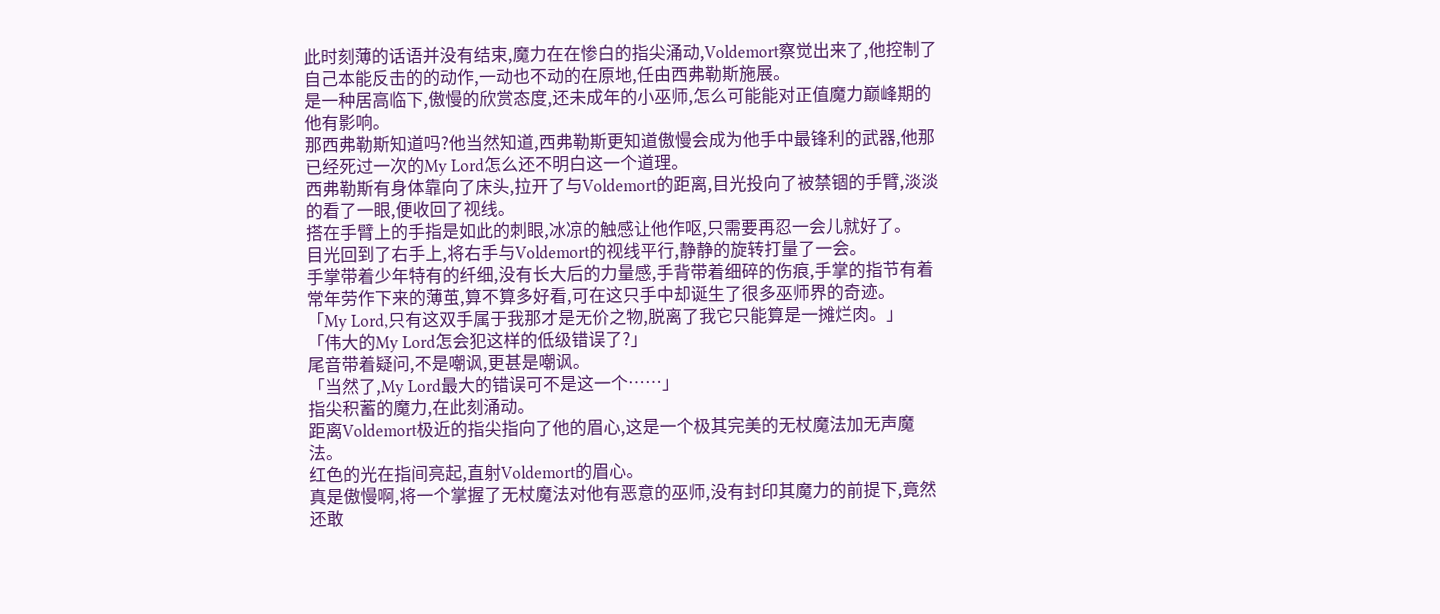此时刻薄的话语并没有结束,魔力在在惨白的指尖涌动,Voldemort察觉出来了,他控制了自己本能反击的的动作,一动也不动的在原地,任由西弗勒斯施展。
是一种居高临下,傲慢的欣赏态度,还未成年的小巫师,怎么可能能对正值魔力巅峰期的他有影响。
那西弗勒斯知道吗?他当然知道,西弗勒斯更知道傲慢会成为他手中最锋利的武器,他那已经死过一次的My Lord怎么还不明白这一个道理。
西弗勒斯有身体靠向了床头,拉开了与Voldemort的距离,目光投向了被禁锢的手臂,淡淡的看了一眼,便收回了视线。
搭在手臂上的手指是如此的刺眼,冰凉的触感让他作呕,只需要再忍一会儿就好了。
目光回到了右手上,将右手与Voldemort的视线平行,静静的旋转打量了一会。
手掌带着少年特有的纤细,没有长大后的力量感,手背带着细碎的伤痕,手掌的指节有着常年劳作下来的薄茧,算不算多好看,可在这只手中却诞生了很多巫师界的奇迹。
「My Lord,只有这双手属于我那才是无价之物,脱离了我它只能算是一摊烂肉。」
「伟大的My Lord怎会犯这样的低级错误了?」
尾音带着疑问,不是嘲讽,更甚是嘲讽。
「当然了,My Lord最大的错误可不是这一个……」
指尖积蓄的魔力,在此刻涌动。
距离Voldemort极近的指尖指向了他的眉心,这是一个极其完美的无杖魔法加无声魔法。
红色的光在指间亮起,直射Voldemort的眉心。
真是傲慢啊,将一个掌握了无杖魔法对他有恶意的巫师,没有封印其魔力的前提下,竟然还敢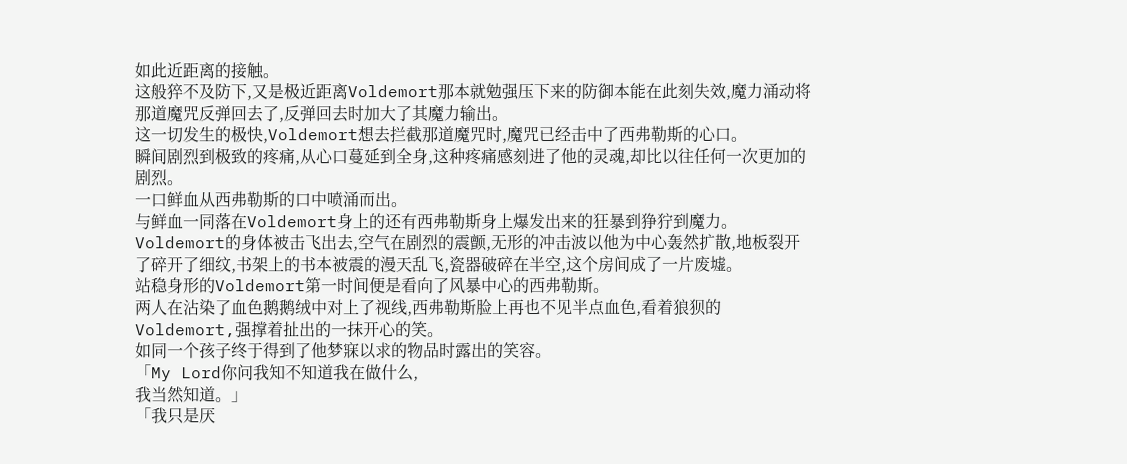如此近距离的接触。
这般猝不及防下,又是极近距离Voldemort那本就勉强压下来的防御本能在此刻失效,魔力涌动将那道魔咒反弹回去了,反弹回去时加大了其魔力输出。
这一切发生的极快,Voldemort想去拦截那道魔咒时,魔咒已经击中了西弗勒斯的心口。
瞬间剧烈到极致的疼痛,从心口蔓延到全身,这种疼痛感刻进了他的灵魂,却比以往任何一次更加的剧烈。
一口鲜血从西弗勒斯的口中喷涌而出。
与鲜血一同落在Voldemort身上的还有西弗勒斯身上爆发出来的狂暴到狰狞到魔力。
Voldemort的身体被击飞出去,空气在剧烈的震颤,无形的冲击波以他为中心轰然扩散,地板裂开了碎开了细纹,书架上的书本被震的漫天乱飞,瓷器破碎在半空,这个房间成了一片废墟。
站稳身形的Voldemort第一时间便是看向了风暴中心的西弗勒斯。
两人在沾染了血色鹅鹅绒中对上了视线,西弗勒斯脸上再也不见半点血色,看着狼狈的Voldemort,强撑着扯出的一抹开心的笑。
如同一个孩子终于得到了他梦寐以求的物品时露出的笑容。
「My Lord你问我知不知道我在做什么,
我当然知道。」
「我只是厌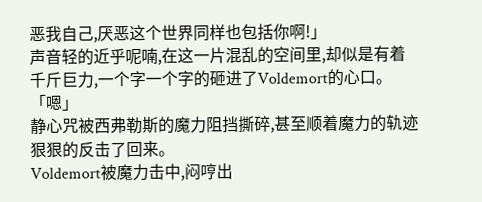恶我自己,厌恶这个世界同样也包括你啊!」
声音轻的近乎呢喃,在这一片混乱的空间里,却似是有着千斤巨力,一个字一个字的砸进了Voldemort的心口。
「嗯」
静心咒被西弗勒斯的魔力阻挡撕碎,甚至顺着魔力的轨迹狠狠的反击了回来。
Voldemort被魔力击中,闷哼出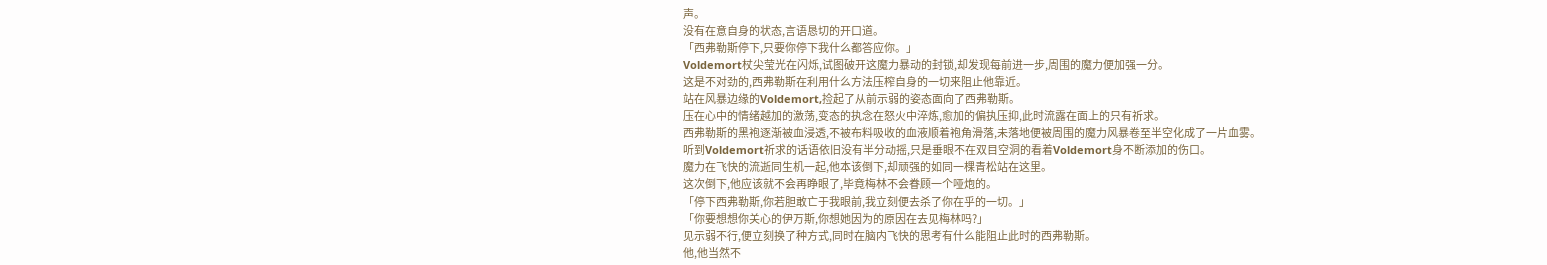声。
没有在意自身的状态,言语恳切的开口道。
「西弗勒斯停下,只要你停下我什么都答应你。」
Voldemort杖尖莹光在闪烁,试图破开这魔力暴动的封锁,却发现每前进一步,周围的魔力便加强一分。
这是不对劲的,西弗勒斯在利用什么方法压榨自身的一切来阻止他靠近。
站在风暴边缘的Voldemort,捡起了从前示弱的姿态面向了西弗勒斯。
压在心中的情绪越加的激荡,变态的执念在怒火中淬炼,愈加的偏执压抑,此时流露在面上的只有祈求。
西弗勒斯的黑袍逐渐被血浸透,不被布料吸收的血液顺着袍角滑落,未落地便被周围的魔力风暴卷至半空化成了一片血雾。
听到Voldemort祈求的话语依旧没有半分动摇,只是垂眼不在双目空洞的看着Voldemort身不断添加的伤口。
魔力在飞快的流逝同生机一起,他本该倒下,却顽强的如同一棵青松站在这里。
这次倒下,他应该就不会再睁眼了,毕竟梅林不会眷顾一个哑炮的。
「停下西弗勒斯,你若胆敢亡于我眼前,我立刻便去杀了你在乎的一切。」
「你要想想你关心的伊万斯,你想她因为的原因在去见梅林吗?」
见示弱不行,便立刻换了种方式,同时在脑内飞快的思考有什么能阻止此时的西弗勒斯。
他,他当然不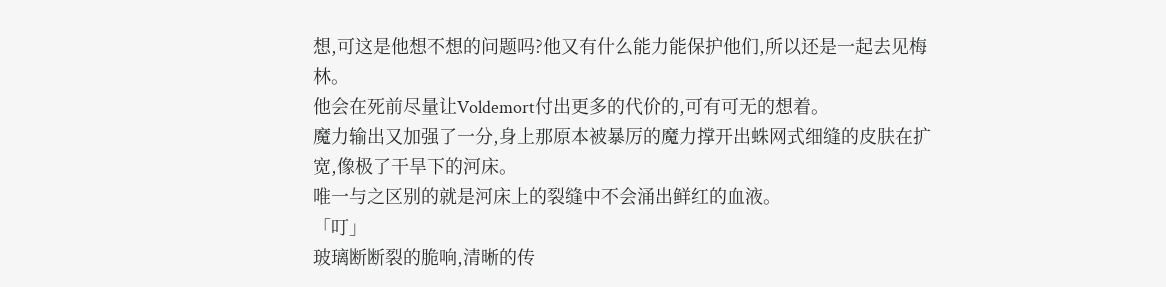想,可这是他想不想的问题吗?他又有什么能力能保护他们,所以还是一起去见梅林。
他会在死前尽量让Voldemort付出更多的代价的,可有可无的想着。
魔力输出又加强了一分,身上那原本被暴厉的魔力撑开出蛛网式细缝的皮肤在扩宽,像极了干旱下的河床。
唯一与之区别的就是河床上的裂缝中不会涌出鲜红的血液。
「叮」
玻璃断断裂的脆响,清晰的传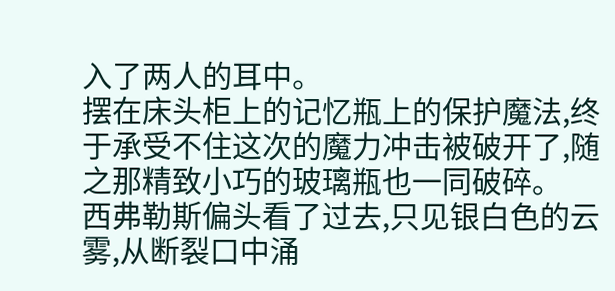入了两人的耳中。
摆在床头柜上的记忆瓶上的保护魔法,终于承受不住这次的魔力冲击被破开了,随之那精致小巧的玻璃瓶也一同破碎。
西弗勒斯偏头看了过去,只见银白色的云雾,从断裂口中涌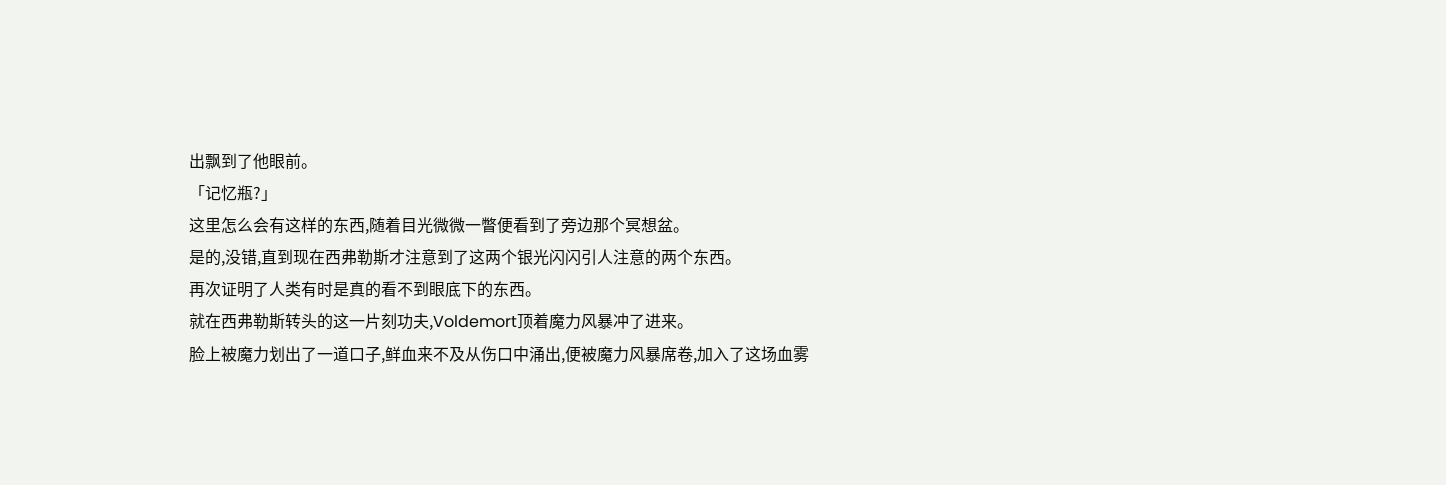出飘到了他眼前。
「记忆瓶?」
这里怎么会有这样的东西,随着目光微微一瞥便看到了旁边那个冥想盆。
是的,没错,直到现在西弗勒斯才注意到了这两个银光闪闪引人注意的两个东西。
再次证明了人类有时是真的看不到眼底下的东西。
就在西弗勒斯转头的这一片刻功夫,Voldemort顶着魔力风暴冲了进来。
脸上被魔力划出了一道口子,鲜血来不及从伤口中涌出,便被魔力风暴席卷,加入了这场血雾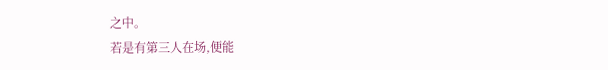之中。
若是有第三人在场,便能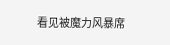看见被魔力风暴席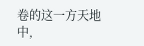卷的这一方天地中,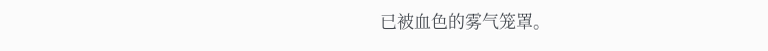已被血色的雾气笼罩。